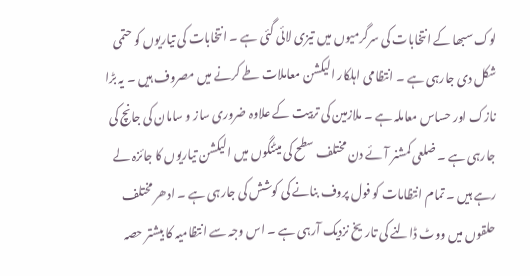لوک سبھا کے انتخابات کی سرگرمیوں میں تیزی لائی گئی ہے ۔ انتخابات کی تیاریوں کو حتمی شکل دی جارہی ہے ۔ انتظامی اہلکار الیکشن معاملات طے کرنے میں مصروف ہیں ۔ یہ بڑا نازک اور حساس معاملہ ہے ۔ ملازمین کی تربیت کے علاوہ ضروری ساز و سامان کی جانچ کی جارہی ہے ۔ ضلعی کمشنر آئے دن مختلف سطح کی میٹنگوں میں الیکشن تیاریوں کا جائزہ لے رہے ہیں ۔ تمام انتظامات کو فول پروف بنانے کی کوشش کی جارہی ہے ۔ ادھر مختلف حلقوں میں ووٹ ڈالنے کی تاریخ نزدیک آرہی ہے ۔ اس وجہ سے انتظامیہ کا بیشتر حصہ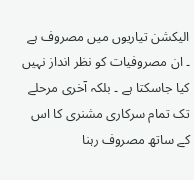الیکشن تیاریوں میں مصروف ہے ۔ ان مصروفیات کو نظر انداز نہیں کیا جاسکتا ہے ۔ بلکہ آخری مرحلے تک تمام سرکاری مشنری کا اس کے ساتھ مصروف رہنا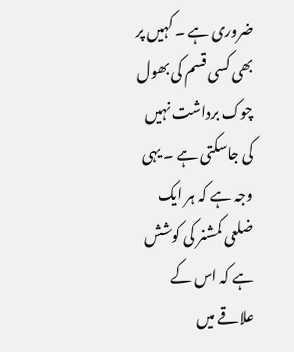ضروری ہے ۔ کہیں پر بھی کسی قسم کی بھول چوک برداشت نہیں کی جاسکتی ہے ۔ یہی وجہ ہے کہ ہر ایک ضلعی کمشنر کی کوشش ہے کہ اس کے علاقے میں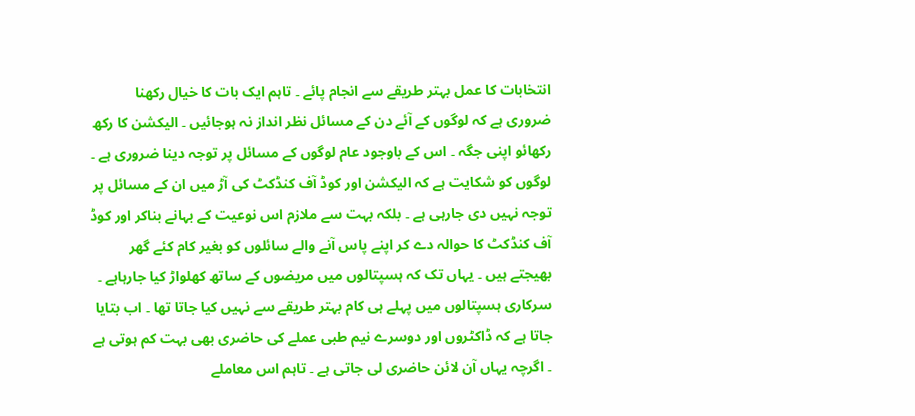انتخابات کا عمل بہتر طریقے سے انجام پائے ۔ تاہم ایک بات کا خیال رکھنا ضروری ہے کہ لوگوں کے آئے دن کے مسائل نظر انداز نہ ہوجائیں ۔ الیکشن کا رکھ رکھائو اپنی جگہ ۔ اس کے باوجود عام لوگوں کے مسائل پر توجہ دینا ضروری ہے ۔ لوگوں کو شکایت ہے کہ الیکشن اور کوڈ آف کنڈکٹ کی آڑ میں ان کے مسائل پر توجہ نہیں دی جارہی ہے ۔ بلکہ بہت سے ملازم اس نوعیت کے بہانے بناکر اور کوڈ آف کنڈکٹ کا حوالہ دے کر اپنے پاس آنے والے سائلوں کو بغیر کام کئے گھر بھیجتے ہیں ۔ یہاں تک کہ ہسپتالوں میں مریضوں کے ساتھ کھلواڑ کیا جارہاہے ۔ سرکاری ہسپتالوں میں پہلے ہی کام بہتر طریقے سے نہیں کیا جاتا تھا ۔ اب بتایا جاتا ہے کہ ڈاکٹروں اور دوسرے نیم طبی عملے کی حاضری بھی بہت کم ہوتی ہے ۔ اگرچہ یہاں آن لائن حاضری لی جاتی ہے ۔ تاہم اس معاملے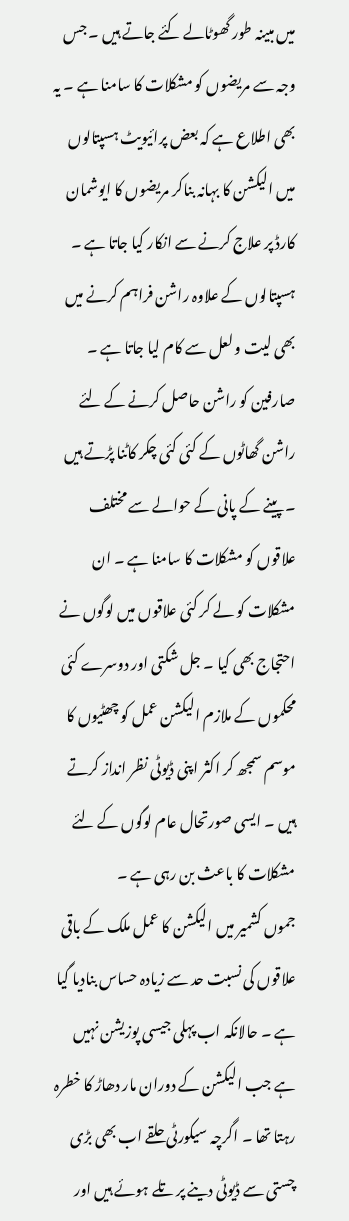میں مبینہ طور گھوٹالے کئے جاتے ہیں ۔ جس وجہ سے مریضوں کو مشکلات کا سامنا ہے ۔ یہ بھی اطلاع ہے کہ بعض پرائیویٹ ہسپتالوں میں الیکشن کا بہانہ بناکر مریضوں کا ایوشمان کارڈ پر علاج کرنے سے انکار کیا جاتا ہے ۔ ہسپتالوں کے علاوہ راشن فراہم کرنے میں بھی لیت و لعل سے کام لیا جاتا ہے ۔ صارفین کو راشن حاصل کرنے کے لئے راشن گھاٹوں کے کئی کئی چکر کاٹنا پڑتے ہیں ۔ پینے کے پانی کے حوالے سے مختلف علاقوں کو مشکلات کا سامنا ہے ۔ ان مشکلات کو لے کر کئی علاقوں میں لوگوں نے احتجاج بھی کیا ۔ جل شکتی اور دوسرے کئی محکموں کے ملازم الیکشن عمل کو چھٹیوں کا موسم سمجھ کر اکثر اپنی ڈیوٹی نظر انداز کرتے ہیں ۔ ایسی صورتحال عام لوگوں کے لئے مشکلات کا باعث بن رہی ہے ۔
جموں کشمیر میں الیکشن کا عمل ملک کے باقی علاقوں کی نسبت حد سے زیادہ حساس بنادیا گیا ہے ۔ حالانکہ اب پہلی جیسی پوزیشن نہیں ہے جب الیکشن کے دوران مار دھاڑ کا خطرہ رہتا تھا ۔ اگرچہ سیکورٹی حلقے اب بھی بڑی چستی سے ڈیوٹی دینے پر تلے ہوئے ہیں اور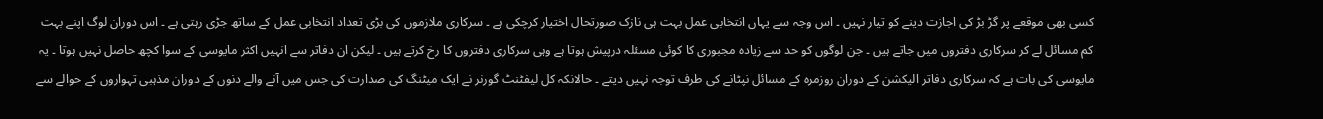کسی بھی موقعے پر گڑ بڑ کی اجازت دینے کو تیار نہیں ۔ اس وجہ سے یہاں انتخابی عمل بہت ہی نازک صورتحال اختیار کرچکی ہے ۔ سرکاری ملازموں کی بڑی تعداد انتخابی عمل کے ساتھ جڑی رہتی ہے ۔ اس دوران لوگ اپنے بہت کم مسائل لے کر سرکاری دفتروں میں جاتے ہیں ۔ جن لوگوں کو حد سے زیادہ مجبوری کا کوئی مسئلہ درپیش ہوتا ہے وہی سرکاری دفتروں کا رخ کرتے ہیں ۔ لیکن ان دفاتر سے انہیں اکثر مایوسی کے سوا کچھ حاصل نہیں ہوتا ۔ یہ مایوسی کی بات ہے کہ سرکاری دفاتر الیکشن کے دوران روزمرہ کے مسائل نپٹانے کی طرف توجہ نہیں دیتے ۔ حالانکہ کل لیفٹنٹ گورنر نے ایک میٹنگ کی صدارت کی جس میں آنے والے دنوں کے دوران مذہبی تہواروں کے حوالے سے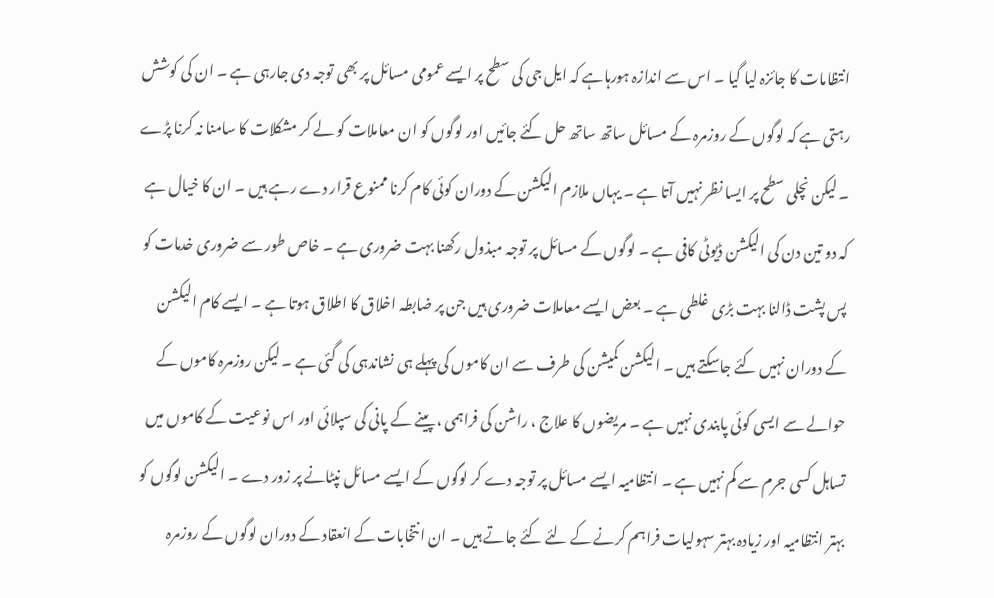انتظامات کا جائزہ لیا گیا ۔ اس سے اندازہ ہورہاہے کہ ایل جی کی سطح پر ایسے عمومی مسائل پر بھی توجہ دی جارہی ہے ۔ ان کی کوشش رہتی ہے کہ لوگوں کے روزمرہ کے مسائل ساتھ ساتھ حل کئے جائیں اور لوگوں کو ان معاملات کو لے کر مشکلات کا سامنا نہ کرنا پڑے ۔ لیکن نچلی سطح پر ایسا نظر نہیں آتا ہے ۔ یہاں ملازم الیکشن کے دوران کوئی کام کرنا ممنوع قرار دے رہے ہیں ۔ ان کا خیال ہے کہ دو تین دن کی الیکشن ڈیوٹی کافی ہے ۔ لوگوں کے مسائل پر توجہ مبذول رکھنا بہت ضروری ہے ۔ خاص طور سے ضروری خدمات کو پس پشت ڈالنا بہت بڑی غلطی ہے ۔ بعض ایسے معاملات ضروری ہیں جن پر ضابطہ اخلاق کا اطلاق ہوتا ہے ۔ ایسے کام الیکشن کے دوران نہیں کئے جاسکتے ہیں ۔ الیکشن کمیشن کی طرف سے ان کاموں کی پہلے ہی نشاندہی کی گئی ہے ۔ لیکن روزمرہ کاموں کے حوالے سے ایسی کوئی پابندی نہیں ہے ۔ مریضوں کا علاج ، راشن کی فراہمی ، پینے کے پانی کی سپلائی اور اس نوعیت کے کاموں میں تساہل کسی جرم سے کم نہیں ہے ۔ انتظامیہ ایسے مسائل پر توجہ دے کر لوگوں کے ایسے مسائل نپٹانے پر زور دے ۔ الیکشن لوگوں کو بہتر انتظامیہ اور زیادہ بہتر سہولیات فراہم کرنے کے لئے کئے جاتے ہیں ۔ ان انتخابات کے انعقاد کے دوران لوگوں کے روزمرہ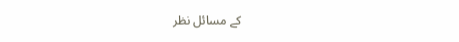کے مسائل نظر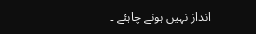انداز نہیں ہونے چاہئے ۔